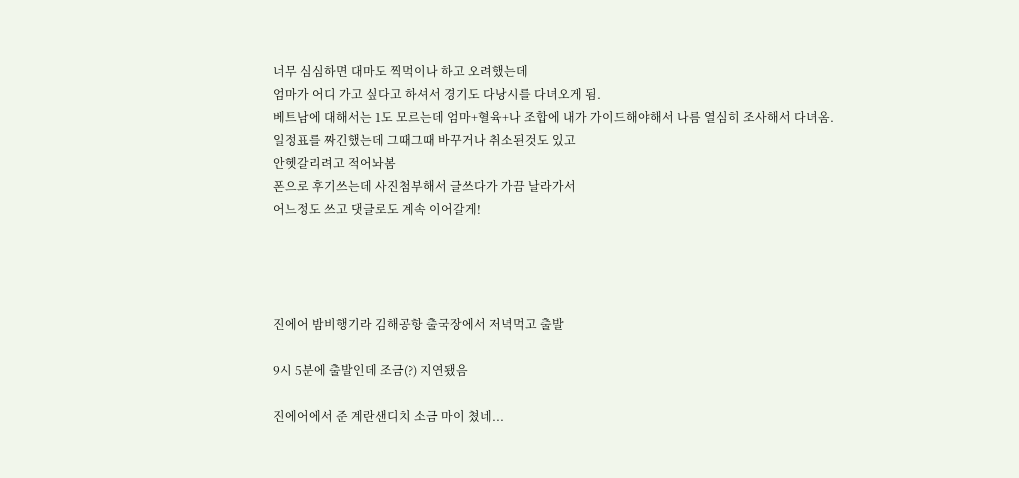너무 심심하면 대마도 찍먹이나 하고 오려했는데
엄마가 어디 가고 싶다고 하셔서 경기도 다낭시를 다녀오게 됨.
베트남에 대해서는 1도 모르는데 엄마+혈육+나 조합에 내가 가이드해야해서 나름 열심히 조사해서 다녀옴.
일정표를 짜긴했는데 그때그때 바꾸거나 취소된것도 있고
안헷갈리려고 적어놔봄
폰으로 후기쓰는데 사진첨부해서 글쓰다가 가끔 날라가서
어느정도 쓰고 댓글로도 계속 이어갈게!




진에어 밤비행기라 김해공항 출국장에서 저녁먹고 출발

9시 5분에 출발인데 조금(?) 지연됐음

진에어에서 준 계란샌디치 소금 마이 쳤네...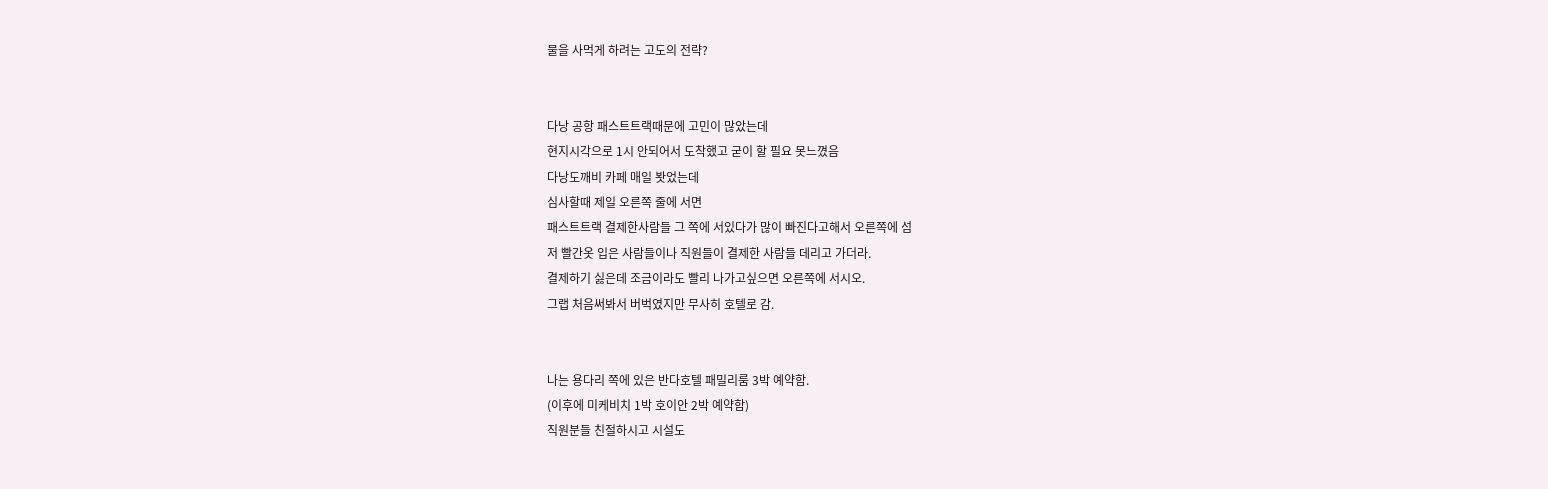물을 사먹게 하려는 고도의 전략?


다낭 공항 패스트트랙때문에 고민이 많았는데
현지시각으로 1시 안되어서 도착했고 굳이 할 필요 못느꼈음
다낭도깨비 카페 매일 봣었는데
심사할때 제일 오른쪽 줄에 서면
패스트트랙 결제한사람들 그 쪽에 서있다가 많이 빠진다고해서 오른쪽에 섬
저 빨간옷 입은 사람들이나 직원들이 결제한 사람들 데리고 가더라.
결제하기 싫은데 조금이라도 빨리 나가고싶으면 오른쪽에 서시오.
그랩 처음써봐서 버벅였지만 무사히 호텔로 감.


나는 용다리 쪽에 있은 반다호텔 패밀리룸 3박 예약함.
(이후에 미케비치 1박 호이안 2박 예약함)
직원분들 친절하시고 시설도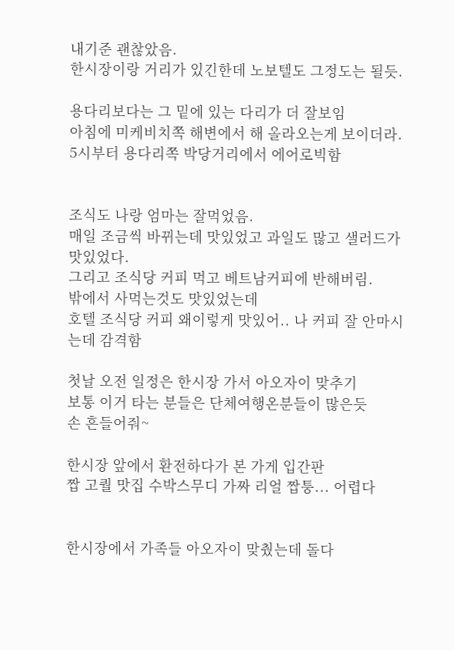내기준 괜찮았음.
한시장이랑 거리가 있긴한데 노보텔도 그정도는 될듯.

용다리보다는 그 밑에 있는 다리가 더 잘보임
아침에 미케비치쪽 해변에서 해 올라오는게 보이더라.
5시부터 용다리쪽 박당거리에서 에어로빅함


조식도 나랑 엄마는 잘먹었음.
매일 조금씩 바뀌는데 맛있었고 과일도 많고 샐러드가 맛있었다.
그리고 조식당 커피 먹고 베트남커피에 반해버림.
밖에서 사먹는것도 맛있었는데
호텔 조식당 커피 왜이렇게 맛있어.. 나 커피 잘 안마시는데 감격함

첫날 오전 일정은 한시장 가서 아오자이 맞추기
보통 이거 타는 분들은 단체여행온분들이 많은듯
손 흔들어줘~

한시장 앞에서 환전하다가 본 가게 입간판
짭 고퀄 맛집 수박스무디 가짜 리얼 짭퉁... 어렵다


한시장에서 가족들 아오자이 맞췄는데 돌다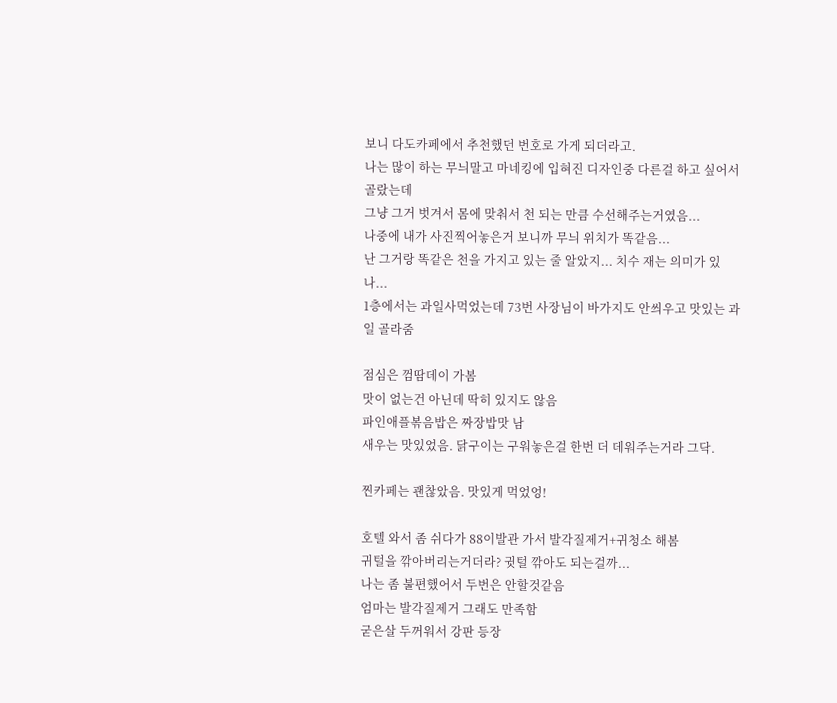보니 다도카페에서 추천했던 번호로 가게 되더라고.
나는 많이 하는 무늬말고 마네킹에 입혀진 디자인중 다른걸 하고 싶어서 골랐는데
그냥 그거 벗겨서 몸에 맞춰서 천 되는 만큼 수선해주는거였음...
나중에 내가 사진찍어놓은거 보니까 무늬 위치가 똑같음...
난 그거랑 똑같은 천을 가지고 있는 줄 알았지... 치수 재는 의미가 있나...
1층에서는 과일사먹었는데 73번 사장님이 바가지도 안씌우고 맛있는 과일 골라줌

점심은 껌땀데이 가봄
맛이 없는건 아닌데 딱히 있지도 않음
파인애플볶음밥은 짜장밥맛 남
새우는 맛있었음. 닭구이는 구워놓은걸 한번 더 데워주는거라 그닥.

찐카페는 괜찮았음. 맛있게 먹었엉!

호텔 와서 좀 쉬다가 88이발관 가서 발각질제거+귀청소 해봄
귀털을 깎아버리는거더라? 귓털 깎아도 되는걸까...
나는 좀 불편했어서 두번은 안할것같음
엄마는 발각질제거 그래도 만족함
굳은살 두꺼워서 강판 등장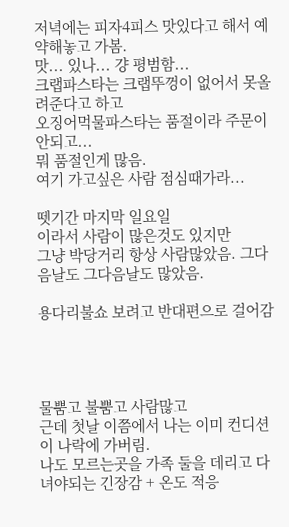저녁에는 피자4피스 맛있다고 해서 예약해놓고 가봄.
맛... 있나... 걍 평범함...
크랩파스타는 크랩뚜껑이 없어서 못올려준다고 하고
오징어먹물파스타는 품절이라 주문이 안되고...
뭐 품절인게 많음.
여기 가고싶은 사람 점심때가라...

뗏기간 마지막 일요일
이라서 사람이 많은것도 있지만
그냥 박당거리 항상 사람많았음. 그다음날도 그다음날도 많았음.

용다리불쇼 보려고 반대편으로 걸어감




물뿜고 불뿜고 사람많고
근데 첫날 이쯤에서 나는 이미 컨디션이 나락에 가버림.
나도 모르는곳을 가족 둘을 데리고 다녀야되는 긴장감 + 온도 적응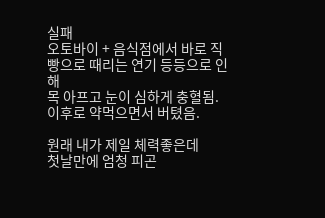실패
오토바이 + 음식점에서 바로 직빵으로 때리는 연기 등등으로 인해
목 아프고 눈이 심하게 충혈됨. 이후로 약먹으면서 버텼음.

원래 내가 제일 체력좋은데
첫날만에 엄청 피곤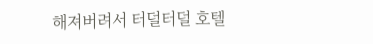해져버려서 터덜터덜 호텔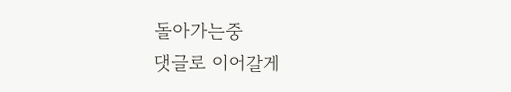돌아가는중
댓글로 이어갈게